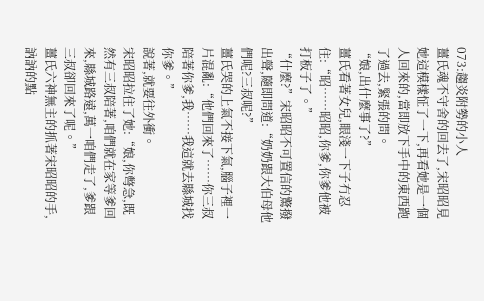073:趨炎附勢的小人
薑氏魂不守舍的回去了,宋昭昭見她這模樣怔了一下,再看她是一個人回來的,當即放下手中的東西跑了過去,緊張的問。
“娘,出什麼事了?”
薑氏看著女兒,眼淺一下子冇忍住:“昭……昭昭,你爹,你爹他被打板子了。”
“什麼?”宋昭昭不可置信的驚撥出聲,隨即問道:“奶奶跟大伯母他們呢?三叔呢?”
薑氏哭的上氣不接下氣,腦子裡一片混亂:“他們回來了……你三叔陪著你爹,我……我這就去縣城找你爹。”
說著,就要往外衝。
宋昭昭拉住了她:“娘,你彆急,既然有三叔陪著,咱們就在家等爹回來,縣城路遠,萬一咱們走了,爹跟三叔卻回來了呢。”
薑氏六神無主的抓著宋昭昭的手,訥訥的點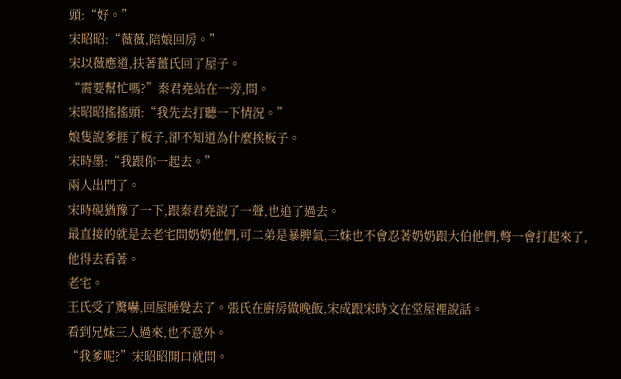頭:“好。”
宋昭昭:“薇薇,陪娘回房。”
宋以薇應道,扶著薑氏回了屋子。
“需要幫忙嗎?”秦君堯站在一旁,問。
宋昭昭搖搖頭:“我先去打聽一下情況。”
娘隻說爹捱了板子,卻不知道為什麼挨板子。
宋時墨:“我跟你一起去。”
兩人出門了。
宋時硯猶豫了一下,跟秦君堯說了一聲,也追了過去。
最直接的就是去老宅問奶奶他們,可二弟是暴脾氣,三妹也不會忍著奶奶跟大伯他們,彆一會打起來了,他得去看著。
老宅。
王氏受了驚嚇,回屋睡覺去了。張氏在廚房做晚飯,宋成跟宋時文在堂屋裡說話。
看到兄妹三人過來,也不意外。
“我爹呢?”宋昭昭開口就問。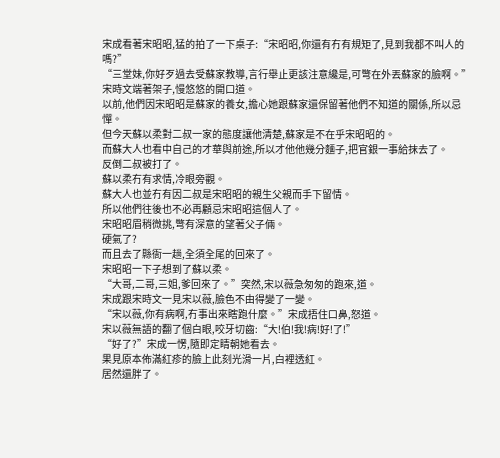宋成看著宋昭昭,猛的拍了一下桌子:“宋昭昭,你還有冇有規矩了,見到我都不叫人的嗎?”
“三堂妹,你好歹過去受蘇家教導,言行舉止更該注意纔是,可彆在外丟蘇家的臉啊。”宋時文端著架子,慢悠悠的開口道。
以前,他們因宋昭昭是蘇家的養女,擔心她跟蘇家還保留著他們不知道的關係,所以忌憚。
但今天蘇以柔對二叔一家的態度讓他清楚,蘇家是不在乎宋昭昭的。
而蘇大人也看中自己的才華與前途,所以才他他幾分麵子,把官銀一事給抹去了。
反倒二叔被打了。
蘇以柔冇有求情,冷眼旁觀。
蘇大人也並冇有因二叔是宋昭昭的親生父親而手下留情。
所以他們往後也不必再顧忌宋昭昭這個人了。
宋昭昭眉稍微挑,彆有深意的望著父子倆。
硬氣了?
而且去了縣衙一趟,全須全尾的回來了。
宋昭昭一下子想到了蘇以柔。
“大哥,二哥,三姐,爹回來了。”突然,宋以薇急匆匆的跑來,道。
宋成跟宋時文一見宋以薇,臉色不由得變了一變。
“宋以薇,你有病啊,冇事出來瞎跑什麼。”宋成捂住口鼻,怒道。
宋以薇無語的翻了個白眼,咬牙切齒:“大!伯!我!病!好!了!”
“好了?”宋成一愣,隨即定睛朝她看去。
果見原本佈滿紅疹的臉上此刻光滑一片,白裡透紅。
居然還胖了。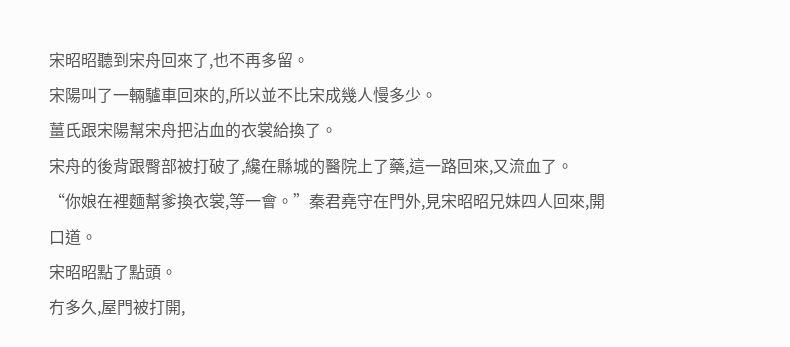宋昭昭聽到宋舟回來了,也不再多留。
宋陽叫了一輛驢車回來的,所以並不比宋成幾人慢多少。
薑氏跟宋陽幫宋舟把沾血的衣裳給換了。
宋舟的後背跟臀部被打破了,纔在縣城的醫院上了藥,這一路回來,又流血了。
“你娘在裡麵幫爹換衣裳,等一會。”秦君堯守在門外,見宋昭昭兄妹四人回來,開口道。
宋昭昭點了點頭。
冇多久,屋門被打開,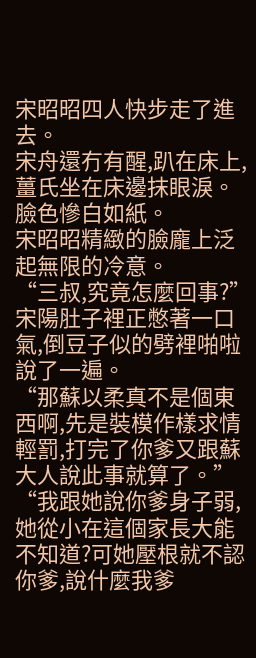宋昭昭四人快步走了進去。
宋舟還冇有醒,趴在床上,薑氏坐在床邊抹眼淚。
臉色慘白如紙。
宋昭昭精緻的臉龐上泛起無限的冷意。
“三叔,究竟怎麼回事?”
宋陽肚子裡正憋著一口氣,倒豆子似的劈裡啪啦說了一遍。
“那蘇以柔真不是個東西啊,先是裝模作樣求情輕罰,打完了你爹又跟蘇大人說此事就算了。”
“我跟她說你爹身子弱,她從小在這個家長大能不知道?可她壓根就不認你爹,說什麼我爹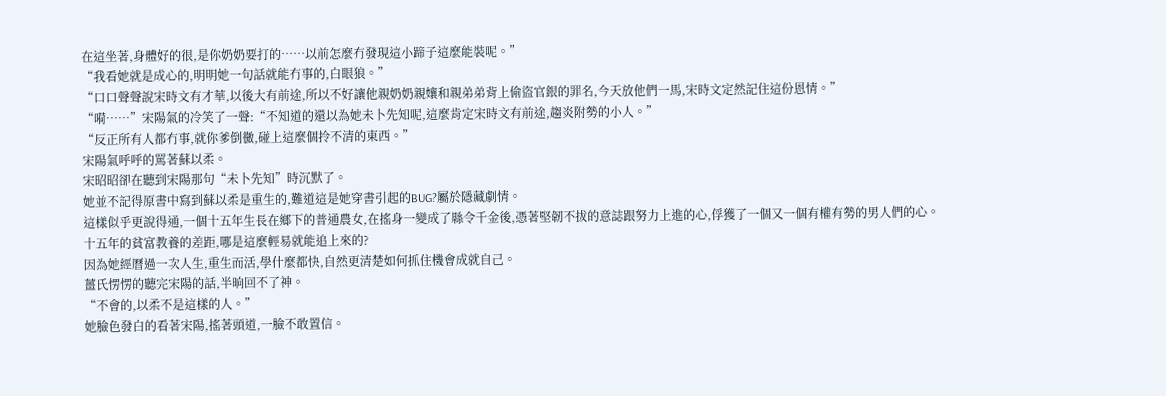在這坐著,身體好的很,是你奶奶要打的……以前怎麼冇發現這小蹄子這麼能裝呢。”
“我看她就是成心的,明明她一句話就能冇事的,白眼狼。”
“口口聲聲說宋時文有才華,以後大有前途,所以不好讓他親奶奶親孃和親弟弟背上偷盜官銀的罪名,今天放他們一馬,宋時文定然記住這份恩情。”
“嗬……”宋陽氣的冷笑了一聲:“不知道的還以為她未卜先知呢,這麼肯定宋時文有前途,趨炎附勢的小人。”
“反正所有人都冇事,就你爹倒黴,碰上這麼個拎不清的東西。”
宋陽氣呼呼的罵著蘇以柔。
宋昭昭卻在聽到宋陽那句“未卜先知”時沉默了。
她並不記得原書中寫到蘇以柔是重生的,難道這是她穿書引起的BUG?屬於隱藏劇情。
這樣似乎更說得通,一個十五年生長在鄉下的普通農女,在搖身一變成了縣令千金後,憑著堅韌不拔的意誌跟努力上進的心,俘獲了一個又一個有權有勢的男人們的心。
十五年的貧富教養的差距,哪是這麼輕易就能追上來的?
因為她經曆過一次人生,重生而活,學什麼都快,自然更清楚如何抓住機會成就自己。
薑氏愣愣的聽完宋陽的話,半晌回不了神。
“不會的,以柔不是這樣的人。”
她臉色發白的看著宋陽,搖著頭道,一臉不敢置信。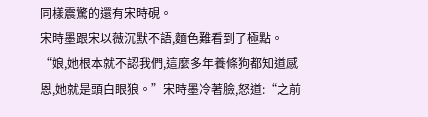同樣震驚的還有宋時硯。
宋時墨跟宋以薇沉默不語,麵色難看到了極點。
“娘,她根本就不認我們,這麼多年養條狗都知道感恩,她就是頭白眼狼。”宋時墨冷著臉,怒道:“之前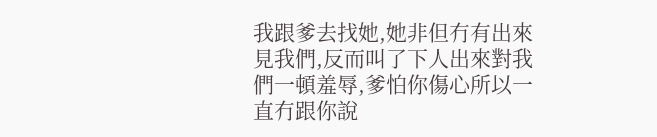我跟爹去找她,她非但冇有出來見我們,反而叫了下人出來對我們一頓羞辱,爹怕你傷心所以一直冇跟你說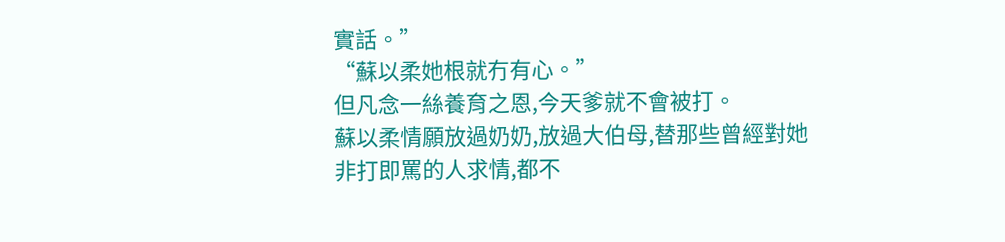實話。”
“蘇以柔她根就冇有心。”
但凡念一絲養育之恩,今天爹就不會被打。
蘇以柔情願放過奶奶,放過大伯母,替那些曾經對她非打即罵的人求情,都不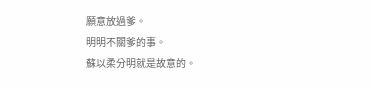願意放過爹。
明明不關爹的事。
蘇以柔分明就是故意的。